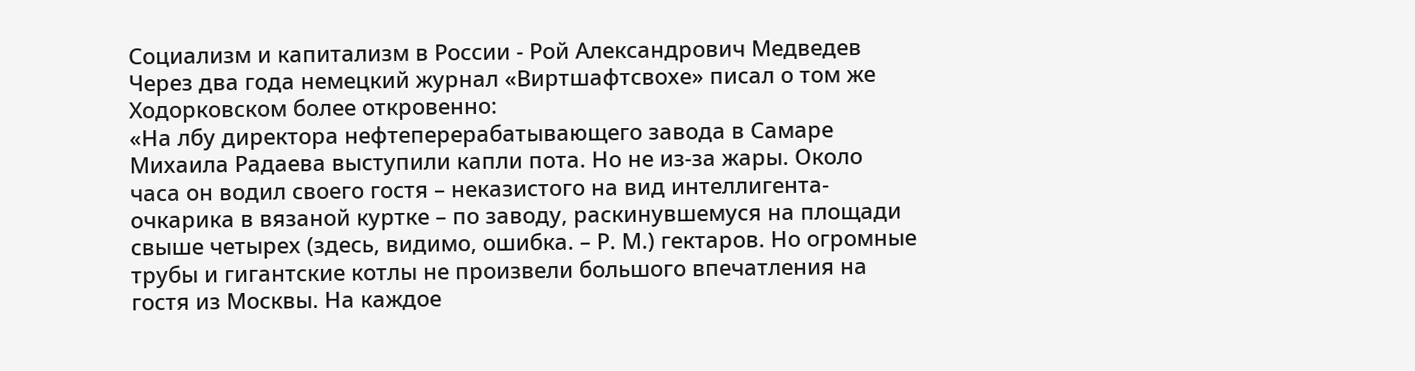Социализм и капитализм в России - Рой Александрович Медведев
Через два года немецкий журнал «Виртшафтсвохе» писал о том же Ходорковском более откровенно:
«На лбу директора нефтеперерабатывающего завода в Самаре Михаила Радаева выступили капли пота. Но не из-за жары. Около часа он водил своего гостя – неказистого на вид интеллигента-очкарика в вязаной куртке – по заводу, раскинувшемуся на площади свыше четырех (здесь, видимо, ошибка. – Р. М.) гектаров. Но огромные трубы и гигантские котлы не произвели большого впечатления на гостя из Москвы. На каждое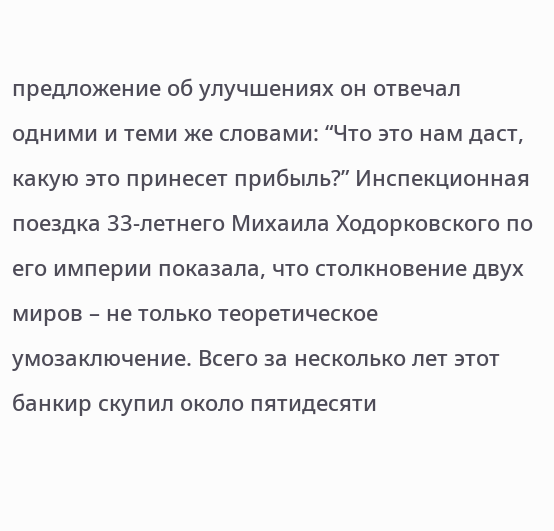предложение об улучшениях он отвечал одними и теми же словами: “Что это нам даст, какую это принесет прибыль?” Инспекционная поездка 33-летнего Михаила Ходорковского по его империи показала, что столкновение двух миров – не только теоретическое умозаключение. Всего за несколько лет этот банкир скупил около пятидесяти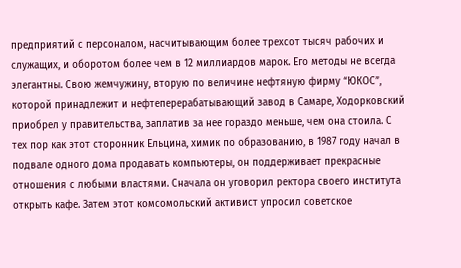предприятий с персоналом, насчитывающим более трехсот тысяч рабочих и служащих, и оборотом более чем в 12 миллиардов марок. Его методы не всегда элегантны. Свою жемчужину, вторую по величине нефтяную фирму “ЮКОС”, которой принадлежит и нефтеперерабатывающий завод в Самаре, Ходорковский приобрел у правительства, заплатив за нее гораздо меньше, чем она стоила. С тех пор как этот сторонник Ельцина, химик по образованию, в 1987 году начал в подвале одного дома продавать компьютеры, он поддерживает прекрасные отношения с любыми властями. Сначала он уговорил ректора своего института открыть кафе. Затем этот комсомольский активист упросил советское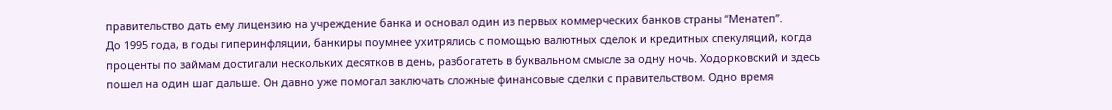правительство дать ему лицензию на учреждение банка и основал один из первых коммерческих банков страны “Менатеп”.
До 1995 года, в годы гиперинфляции, банкиры поумнее ухитрялись с помощью валютных сделок и кредитных спекуляций, когда проценты по займам достигали нескольких десятков в день, разбогатеть в буквальном смысле за одну ночь. Ходорковский и здесь пошел на один шаг дальше. Он давно уже помогал заключать сложные финансовые сделки с правительством. Одно время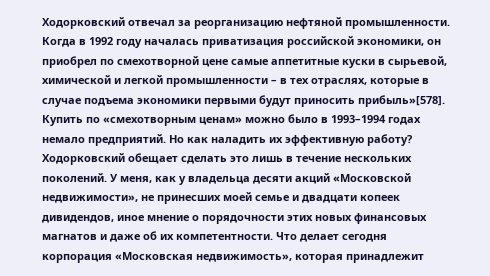Ходорковский отвечал за реорганизацию нефтяной промышленности. Когда в 1992 году началась приватизация российской экономики, он приобрел по смехотворной цене самые аппетитные куски в сырьевой, химической и легкой промышленности – в тех отраслях, которые в случае подъема экономики первыми будут приносить прибыль»[578].
Купить по «смехотворным ценам» можно было в 1993–1994 годах немало предприятий. Но как наладить их эффективную работу? Ходорковский обещает сделать это лишь в течение нескольких поколений. У меня, как у владельца десяти акций «Московской недвижимости», не принесших моей семье и двадцати копеек дивидендов, иное мнение о порядочности этих новых финансовых магнатов и даже об их компетентности. Что делает сегодня корпорация «Московская недвижимость», которая принадлежит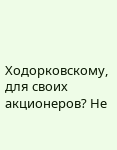Ходорковскому, для своих акционеров? Не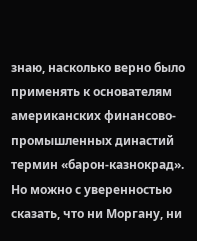знаю, насколько верно было применять к основателям американских финансово-промышленных династий термин «барон-казнокрад». Но можно с уверенностью сказать, что ни Моргану, ни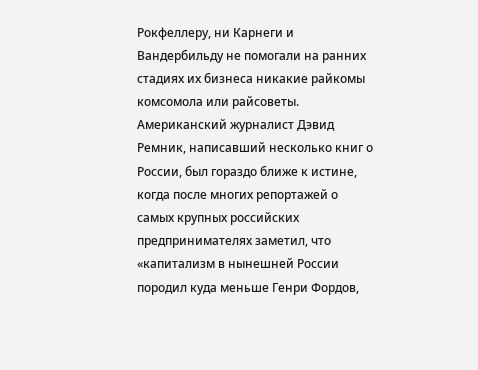Рокфеллеру, ни Карнеги и Вандербильду не помогали на ранних стадиях их бизнеса никакие райкомы комсомола или райсоветы. Американский журналист Дэвид Ремник, написавший несколько книг о России, был гораздо ближе к истине, когда после многих репортажей о самых крупных российских предпринимателях заметил, что «капитализм в нынешней России породил куда меньше Генри Фордов,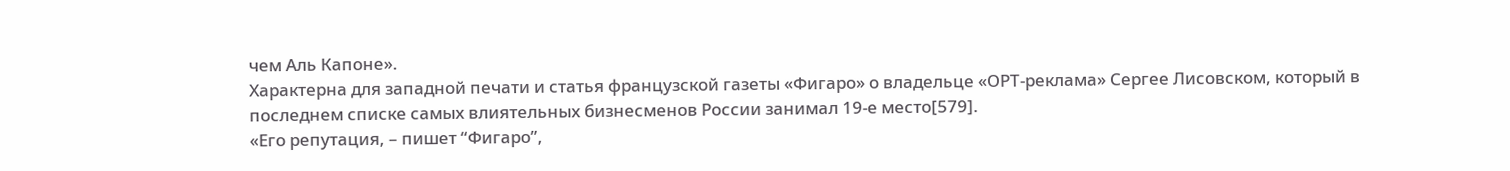чем Аль Капоне».
Характерна для западной печати и статья французской газеты «Фигаро» о владельце «ОРТ-реклама» Сергее Лисовском, который в последнем списке самых влиятельных бизнесменов России занимал 19-е место[579].
«Его репутация, – пишет “Фигаро”,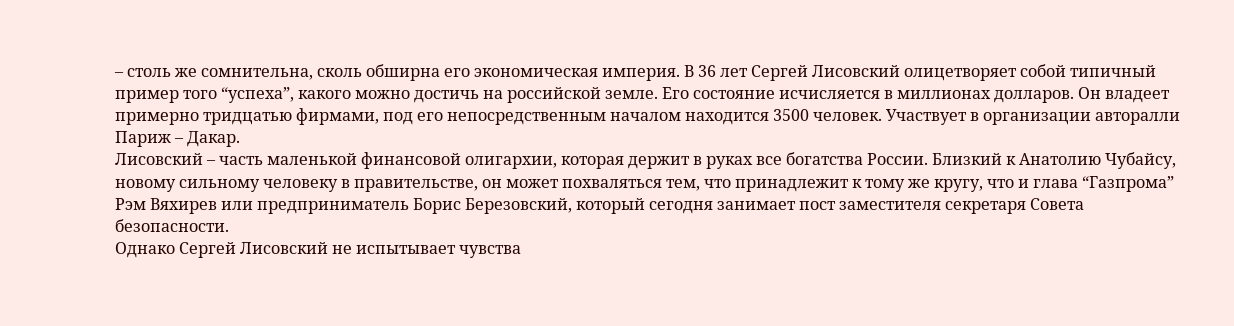– столь же сомнительна, сколь обширна его экономическая империя. В 36 лет Сергей Лисовский олицетворяет собой типичный пример того “успеха”, какого можно достичь на российской земле. Его состояние исчисляется в миллионах долларов. Он владеет примерно тридцатью фирмами, под его непосредственным началом находится 3500 человек. Участвует в организации авторалли Париж – Дакар.
Лисовский – часть маленькой финансовой олигархии, которая держит в руках все богатства России. Близкий к Анатолию Чубайсу, новому сильному человеку в правительстве, он может похваляться тем, что принадлежит к тому же кругу, что и глава “Газпрома” Рэм Вяхирев или предприниматель Борис Березовский, который сегодня занимает пост заместителя секретаря Совета безопасности.
Однако Сергей Лисовский не испытывает чувства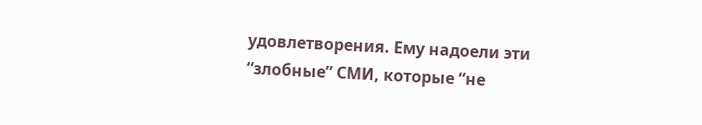удовлетворения. Ему надоели эти “злобные” СМИ, которые “не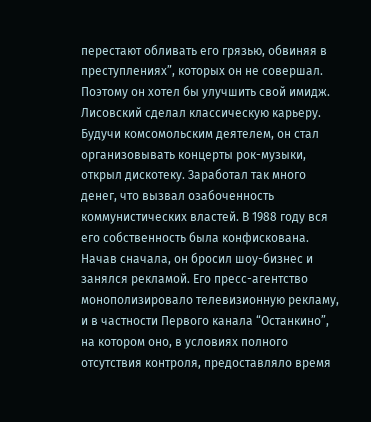перестают обливать его грязью, обвиняя в преступлениях”, которых он не совершал. Поэтому он хотел бы улучшить свой имидж.
Лисовский сделал классическую карьеру. Будучи комсомольским деятелем, он стал организовывать концерты рок-музыки, открыл дискотеку. Заработал так много денег, что вызвал озабоченность коммунистических властей. В 1988 году вся его собственность была конфискована.
Начав сначала, он бросил шоу-бизнес и занялся рекламой. Его пресс-агентство монополизировало телевизионную рекламу, и в частности Первого канала “Останкино”, на котором оно, в условиях полного отсутствия контроля, предоставляло время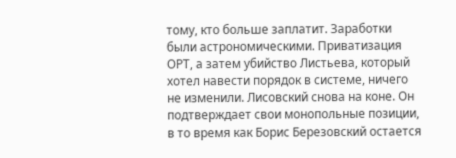тому, кто больше заплатит. Заработки были астрономическими. Приватизация ОРТ, а затем убийство Листьева, который хотел навести порядок в системе, ничего не изменили. Лисовский снова на коне. Он подтверждает свои монопольные позиции, в то время как Борис Березовский остается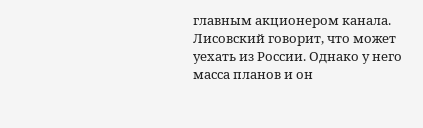главным акционером канала.
Лисовский говорит, что может уехать из России. Однако у него масса планов и он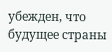убежден, что будущее страны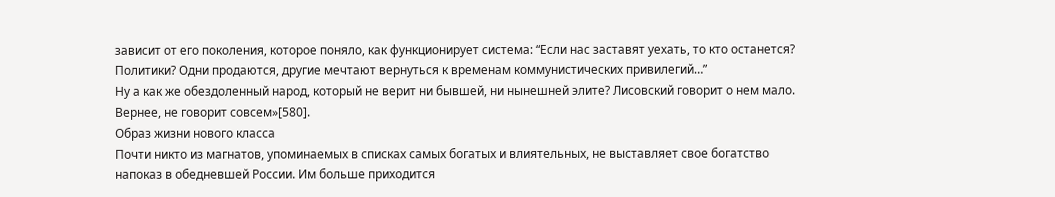зависит от его поколения, которое поняло, как функционирует система: “Если нас заставят уехать, то кто останется? Политики? Одни продаются, другие мечтают вернуться к временам коммунистических привилегий…”
Ну а как же обездоленный народ, который не верит ни бывшей, ни нынешней элите? Лисовский говорит о нем мало. Вернее, не говорит совсем»[580].
Образ жизни нового класса
Почти никто из магнатов, упоминаемых в списках самых богатых и влиятельных, не выставляет свое богатство напоказ в обедневшей России. Им больше приходится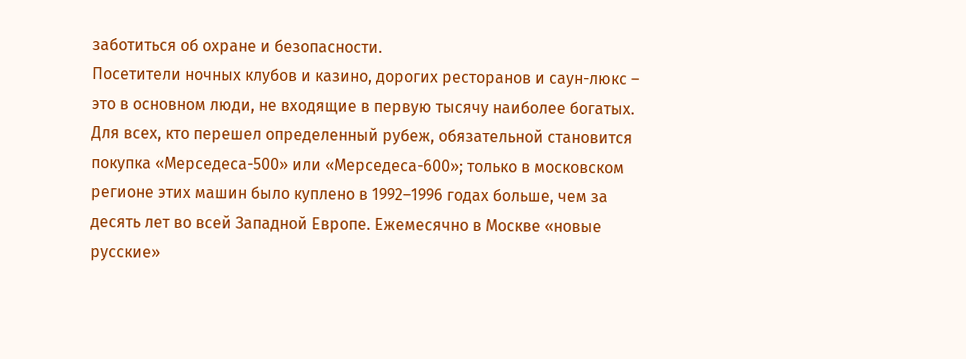заботиться об охране и безопасности.
Посетители ночных клубов и казино, дорогих ресторанов и саун-люкс – это в основном люди, не входящие в первую тысячу наиболее богатых. Для всех, кто перешел определенный рубеж, обязательной становится покупка «Мерседеса-500» или «Мерседеса-600»; только в московском регионе этих машин было куплено в 1992–1996 годах больше, чем за десять лет во всей Западной Европе. Ежемесячно в Москве «новые русские»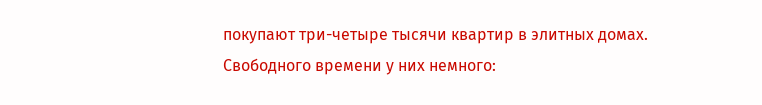покупают три-четыре тысячи квартир в элитных домах. Свободного времени у них немного: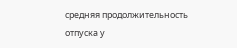средняя продолжительность отпуска у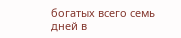богатых всего семь дней в